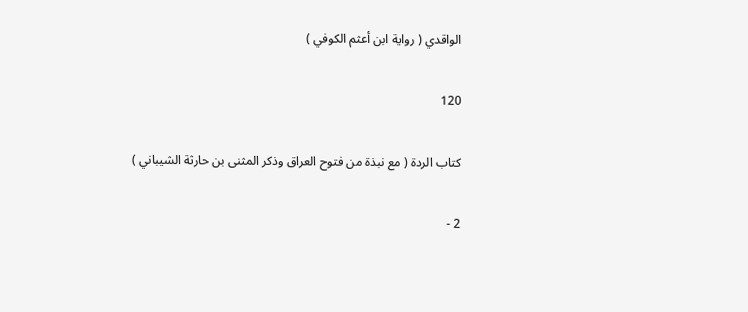الواقدي ( رواية ابن أعثم الكوفي )

120

كتاب الردة ( مع نبذة من فتوح العراق وذكر المثنى بن حارثة الشيباني )

2 -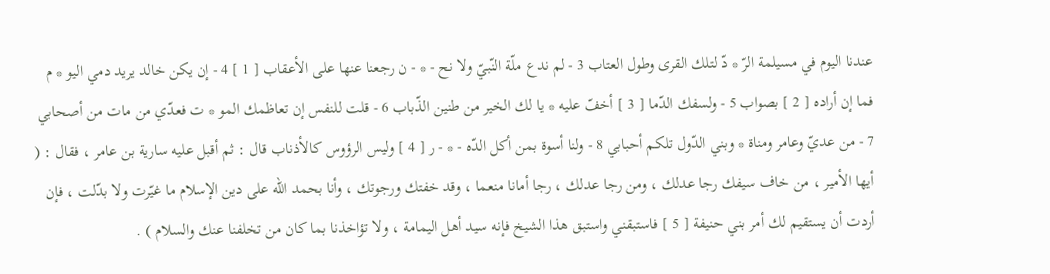عندنا اليوم في مسيلمة الرّ * دّ لتلك القرى وطول العتاب 3 - لم ندع ملّة النّبيّ ولا نح - * - ن رجعنا عنها على الأعقاب [ 1 ] 4 - إن يكن خالد يريد دمي اليو * م فما إن أراده [ 2 ] بصواب 5 - ولسفك الدّما [ 3 ] أخفّ عليه * يا لك الخير من طنين الذّباب 6 - قلت للنفس إن تعاظمك المو * ت فعدّي من مات من أصحابي 7 - من عديّ وعامر ومناة * وبني الدّول تلكم أحبابي 8 - ولنا أسوة بمن أكل الدّه - * - ر [ 4 ] وليس الرؤوس كالأذناب قال : ثم أقبل عليه سارية بن عامر ، فقال : ( أيها الأمير ، من خاف سيفك رجا عدلك ، ومن رجا عدلك ، رجا أمانا منعما ، وقد خفتك ورجوتك ، وأنا بحمد الله على دين الإسلام ما غيّرت ولا بدّلت ، فإن أردت أن يستقيم لك أمر بني حنيفة [ 5 ] فاستبقني واستبق هذا الشيخ فإنه سيد أهل اليمامة ، ولا تؤاخذنا بما كان من تخلفنا عنك والسلام ) .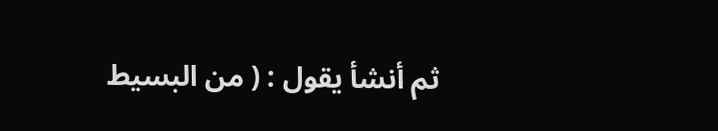ثم أنشأ يقول : ( من البسيط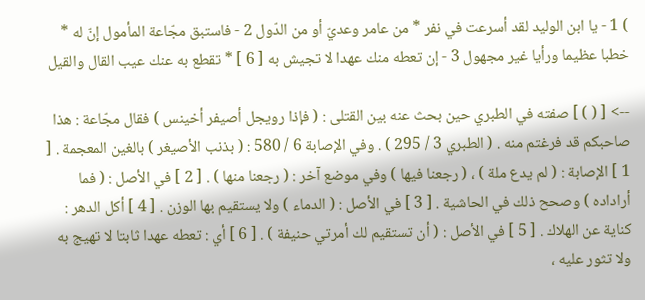) 1 - يا ابن الوليد لقد أسرعت في نفر * من عامر وعديّ أو من الدّول 2 - فاستبق مجّاعة المأمول إنّ له * خطبا عظيما ورأيا غير مجهول 3 - إن تعطه منك عهدا لا تجيش به [ 6 ] * تقطع به عنك عيب القال والقيل

--> [ ( ) ] صفته في الطبري حين بحث عنه بين القتلى : ( فإذا رويجل أصيفر أخينس ) فقال مجّاعة : هذا صاحبكم قد فرغتم منه . ( الطبري 3 / 295 ) . وفي الإصابة 6 / 580 : ( بذنب الأصيغر ) بالغين المعجمة . [ 1 ] الإصابة : ( لم يدع ملة ) ، ( رجعنا فيها ) وفي موضع آخر : ( رجعنا منها ) . [ 2 ] في الأصل : ( فما أراداده ) وصحح ذلك في الحاشية . [ 3 ] في الأصل : ( الدماء ) ولا يستقيم بها الوزن . [ 4 ] أكل الدهر : كناية عن الهلاك . [ 5 ] في الأصل : ( أن تستقيم لك أمرتي حنيفة ) . [ 6 ] أي : تعطه عهدا ثابتا لا تهيج به ولا تثور عليه ،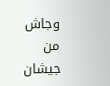وجاش من جيشان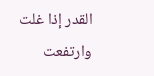القدر إذا غلت وارتفعت